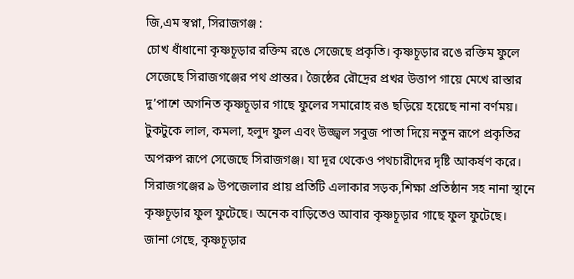জি,এম স্বপ্না, সিরাজগঞ্জ :
চোখ ধাঁধানো কৃষ্ণচূড়ার রক্তিম রঙে সেজেছে প্রকৃতি। কৃষ্ণচূড়ার রঙে রক্তিম ফুলে সেজেছে সিরাজগঞ্জের পথ প্রান্তর। জৈষ্ঠের রৌদ্রের প্রখর উত্তাপ গায়ে মেখে রাস্তার দু’পাশে অগনিত কৃষ্ণচূড়ার গাছে ফুলের সমারোহ রঙ ছড়িয়ে হয়েছে নানা বর্ণময়। টুকটুকে লাল, কমলা, হলুদ ফুল এবং উজ্জ্বল সবুজ পাতা দিয়ে নতুন রূপে প্রকৃতির অপরুপ রূপে সেজেছে সিরাজগঞ্জ। যা দূর থেকেও পথচারীদের দৃষ্টি আকর্ষণ করে।
সিরাজগঞ্জের ৯ উপজেলার প্রায় প্রতিটি এলাকার সড়ক,শিক্ষা প্রতিষ্ঠান সহ নানা স্থানে কৃষ্ণচূড়ার ফুল ফুটেছে। অনেক বাড়িতেও আবার কৃষ্ণচূড়ার গাছে ফুল ফুটেছে।
জানা গেছে, কৃষ্ণচূড়ার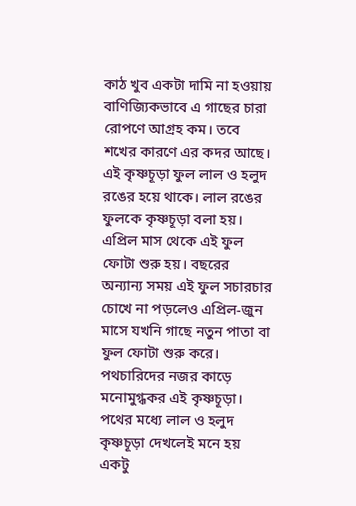কাঠ খুব একটা দামি না হওয়ায় বাণিজ্যিকভাবে এ গাছের চারা রোপণে আগ্রহ কম। তবে শখের কারণে এর কদর আছে। এই কৃষ্ণচূড়া ফুল লাল ও হলুদ রঙের হয়ে থাকে। লাল রঙের ফুলকে কৃষ্ণচূড়া বলা হয়। এপ্রিল মাস থেকে এই ফুল ফোটা শুরু হয়। বছরের অন্যান্য সময় এই ফুল সচারচার চোখে না পড়লেও এপ্রিল-জুন মাসে যখনি গাছে নতুন পাতা বা ফুল ফোটা শুরু করে। পথচারিদের নজর কাড়ে মনোমুগ্ধকর এই কৃষ্ণচূড়া। পথের মধ্যে লাল ও হলুদ কৃষ্ণচূড়া দেখলেই মনে হয় একটু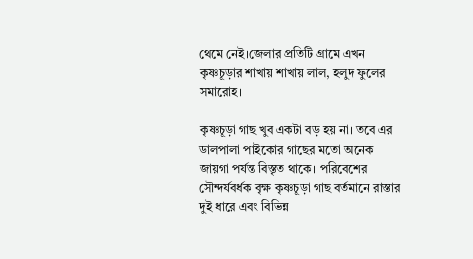থেমে নেই।জেলার প্রতিটি গ্রামে এখন কৃষ্ণচূড়ার শাখায় শাখায় লাল, হলুদ ফুলের সমারোহ।

কৃষ্ণচূড়া গাছ খুব একটা বড় হয় না। তবে এর ডালপালা পাইকোর গাছের মতো অনেক জায়গা পর্যন্ত বিস্তৃত থাকে। পরিবেশের সৌন্দর্যবর্ধক বৃক্ষ কৃষ্ণচূড়া গাছ বর্তমানে রাস্তার দুই ধারে এবং বিভিন্ন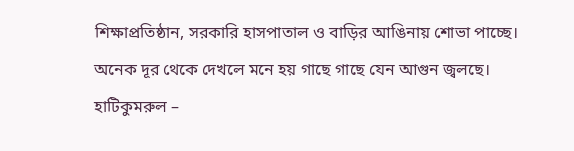শিক্ষাপ্রতিষ্ঠান, সরকারি হাসপাতাল ও বাড়ির আঙিনায় শোভা পাচ্ছে। অনেক দূর থেকে দেখলে মনে হয় গাছে গাছে যেন আগুন জ্বলছে।
হাটিকুমরুল –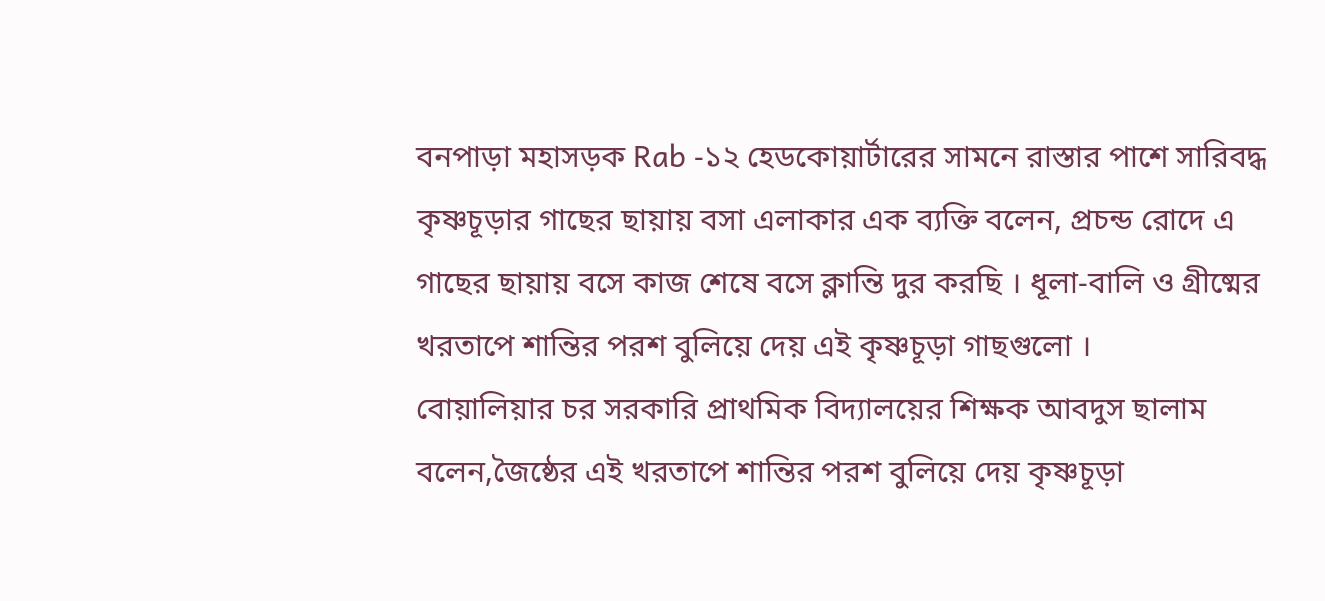বনপাড়া মহাসড়ক Rab -১২ হেডকোয়ার্টারের সামনে রাস্তার পাশে সারিবদ্ধ কৃষ্ণচূড়ার গাছের ছায়ায় বসা এলাকার এক ব্যক্তি বলেন, প্রচন্ড রোদে এ গাছের ছায়ায় বসে কাজ শেষে বসে ক্লান্তি দুর করছি । ধূলা-বালি ও গ্রীষ্মের খরতাপে শান্তির পরশ বুলিয়ে দেয় এই কৃষ্ণচূড়া গাছগুলো ।
বোয়ালিয়ার চর সরকারি প্রাথমিক বিদ্যালয়ের শিক্ষক আবদুস ছালাম বলেন,জৈষ্ঠের এই খরতাপে শান্তির পরশ বুলিয়ে দেয় কৃষ্ণচূড়া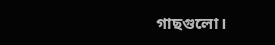গাছগুলো।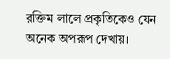রক্তিম লালে প্রকৃতিকেও যেন অনেক অপরূপ দেখায়।